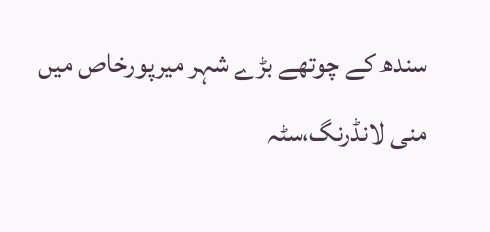سندھ کے چوتھے بڑے شہر میرپورخاص میں منی لانڈرنگ،سٹہ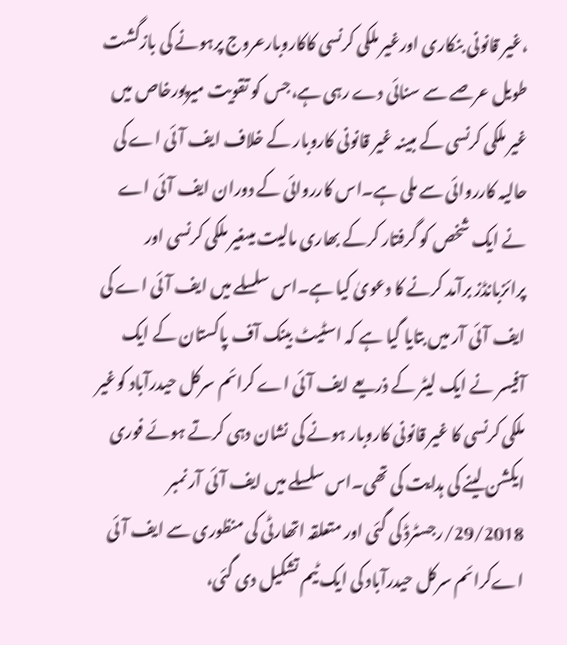،غیر قانونی بنکاری اورغیر ملکی کرنسی کاکاروبارعروج پرہونے کی بازگشت طویل عرصے سے سنائی دے رہی ہے،جس کو تقویت میرپورخاص میں غیر ملکی کرنسی کے مبینہ غیر قانونی کاروبار کے خلاف ایف آئی اے کی حالیہ کارروائی سے ملی ہے۔اس کارروائی کے دوران ایف آئی اے نے ایک شخص کو گرفتار کرکے بھاری مالیت میںغیر ملکی کرنسی اور پرائزبانڈز برآمد کرنے کا دعویٰ کیا ہے۔اس سلسلے میں ایف آئی اے کی ایف آئی آر میں بتایا گیا ہے کہ اسٹیٹ بینک آف پاکستان کے ایک آفیسر نے ایک لیٹر کے ذریعے ایف آئی اے کرائم سرکل حیدرآباد کوغیر ملکی کرنسی کا غیر قانونی کاروبار ہونے کی نشان دہی کرتے ہوئے فوری ایکشن لینے کی ہدایت کی تھی۔اس سلسلے میں ایف آئی آر نمبر 29/2018/رجسٹرڈ کی گئی اور متعلقہ اتھارٹی کی منظوری سے ایف آئی اےکرائم سرکل حیدرآباد کی ایک ٹیم تشکیل دی گئی،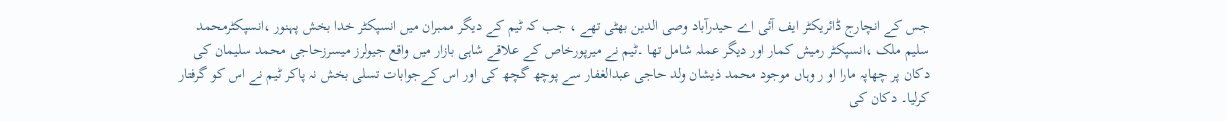جس کے انچارج ڈائریکٹر ایف آئی اے حیدرآباد وصی الدین بھٹی تھے ، جب کہ ٹیم کے دیگر ممبران میں انسپکٹر خدا بخش پہنور ،انسپکٹرمحمد سلیم ملک ،انسپکٹر رمیش کمار اور دیگر عملہ شامل تھا ۔ٹیم نے میرپورخاص کے علاقے شاہی بازار میں واقع جیولرز میسرزحاجی محمد سلیمان کی دکان پر چھاپہ مارا او ر وہاں موجود محمد ذیشان ولد حاجی عبدالغفار سے پوچھ گچھ کی اور اس کےجوابات تسلی بخش نہ پاکر ٹیم نے اس کو گرفتار کرلیا۔ دکان کی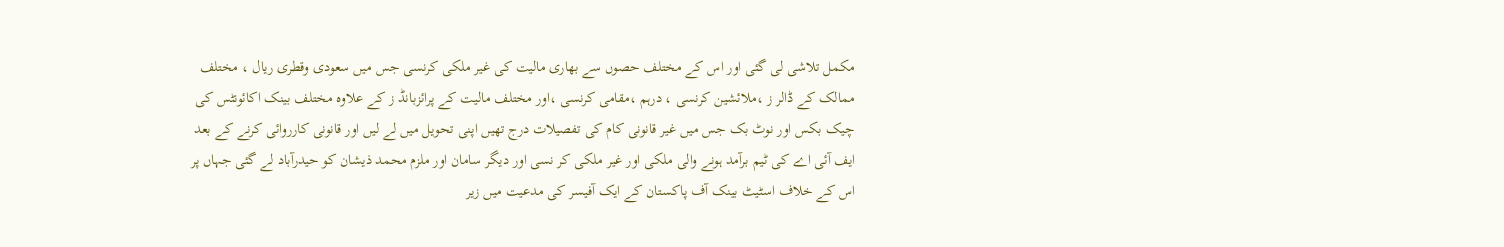مکمل تلاشی لی گئی اور اس کے مختلف حصوں سے بھاری مالیت کی غیر ملکی کرنسی جس میں سعودی وقطری ریال ، مختلف ممالک کے ڈالر ز ،ملائشین کرنسی ، درہم ،مقامی کرنسی ،اور مختلف مالیت کے پرائزبانڈ ز کے علاوہ مختلف بینک اکائونٹس کی چیک بکس اور نوٹ بک جس میں غیر قانونی کام کی تفصیلات درج تھیں اپنی تحویل میں لے لیں اور قانونی کارروائی کرنے کے بعد ایف آئی اے کی ٹیم برآمد ہونے والی ملکی اور غیر ملکی کر نسی اور دیگر سامان اور ملزم محمد ذیشان کو حیدرآباد لے گئی جہاں پر اس کے خلاف اسٹیٹ بینک آف پاکستان کے ایک آفیسر کی مدعیت میں زیر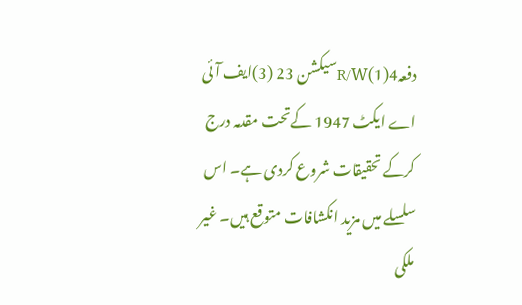دفعہ4(1)R/Wسیکشن 23 (3)ایف آئی اے ایکٹ 1947 کےتحت مقدمہ درج کرکے تحقیقات شروع کردی ہے۔ اس سلسلے میں مزید انکشافات متوقع ہیں۔ غیر ملکی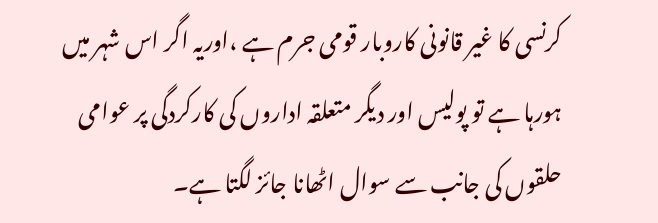کرنسی کا غیر قانونی کاروبار قومی جرم ہے ،اوریہ اگر اس شہر میں ہورہا ہے تو پولیس اور دیگر متعلقہ اداروں کی کارکردگی پر عوامی حلقوں کی جانب سے سوال اٹھانا جائز لگتا ہے۔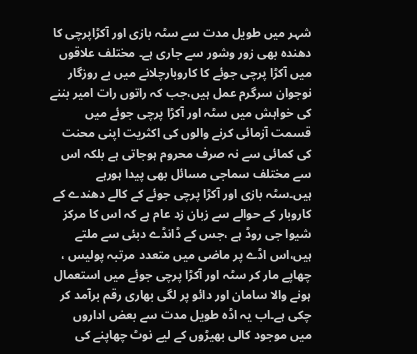شہر میں طویل مدت سے سٹہ بازی اور آکڑاپرچی کا دھندہ بھی زور وشور سے جاری ہے۔ مختلف علاقوں میں آکڑا پرچی جوئے کا کاروبارچلانے میں بے روزگار نوجوان سرگرم عمل ہیں،جب کہ راتوں رات امیر بننے کی خواہش میں سٹہ اور آکڑا پرچی جوئے میں قسمت آزمائی کرنے والوں کی اکثریت اپنی محنت کی کمائی سے نہ صرف محروم ہوجاتی ہے بلکہ اس سے مختلف سماجی مسائل بھی پیدا ہورہے ہیں۔سٹہ بازی اور آکڑا پرچی جوئے کے کالے دھندے کے کاروبار کے حوالے سے زبان زد عام ہے کہ اس کا مرکز شیوا جی روڈ ہے ،جس کے ڈانڈے دبئی سے ملتے ہیں،اس اڈے پر ماضی میں متعدد مرتبہ پولیس ، چھاپے مار کر سٹہ اور آکڑا پرچی جوئے میں استعمال ہونے والا سامان اور دائو پر لگی بھاری رقم برآمد کر چکی ہے۔اب یہ اڈہ طویل مدت سے بعض اداروں میں موجود کالی بھیڑوں کے لیے نوٹ چھاپنے کی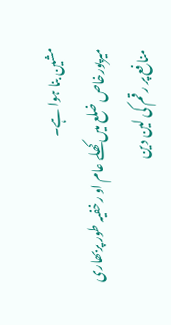مشین بنا ہوا ہے۔
میرپورخاص ضلع میں کھلے عام او رخفیہ طور پربھاری منافع پر رقم کی لین دین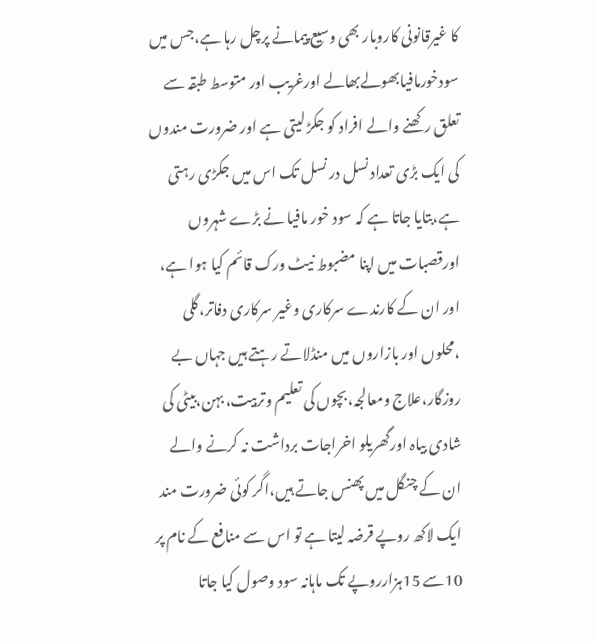کا غیرقانونی کاروبار بھی وسیع پیمانے پرچل رہا ہے،جس میں سودخورمافیابھولےبھالے اورغریب اور متوسط طبقہ سے تعلق رکھنے والے افراد کو جکڑ لیتی ہے اور ضرورت مندوں کی ایک بڑی تعداد نسل در نسل تک اس میں جکڑی رہتی ہے،بتایا جاتا ہے کہ سود خور مافیا نے بڑے شہروں اورقصبات میں اپنا مضبوط نیٹ ورک قائم کیا ہوا ہے، اور ان کے کارندے سرکاری وغیر سرکاری دفاتر،گلی ،محلوں اور بازاروں میں منڈلاتے رہتے ہیں جہاں بے روزگار،علاج ومعالجہ،بچوں کی تعلیم وتربیت، بہن،بیٹی کی شادی بیاہ اورگھریلو اخراجات برداشت نہ کرنے والے ان کے چنگل میں پھنس جاتے ہیں،اگر کوئی ضرورت مند ایک لاکھ روپے قرضہ لیتا ہے تو اس سے منافع کے نام پر 10سے 15ہزارروپے تک ماہانہ سود وصول کیا جاتا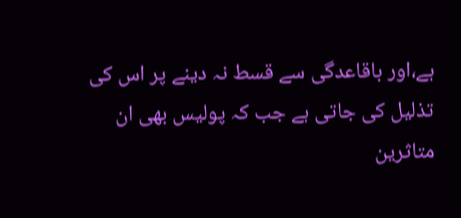ہے،اور باقاعدگی سے قسط نہ دینے پر اس کی تذلیل کی جاتی ہے جب کہ پولیس بھی ان متاثرین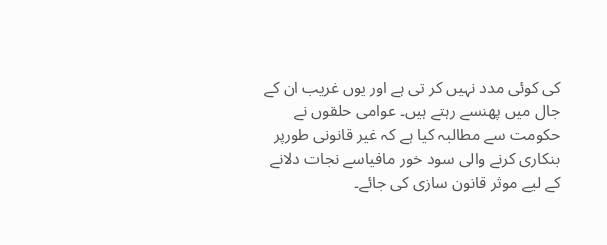کی کوئی مدد نہیں کر تی ہے اور یوں غریب ان کے جال میں پھنسے رہتے ہیں۔ عوامی حلقوں نے حکومت سے مطالبہ کیا ہے کہ غیر قانونی طورپر بنکاری کرنے والی سود خور مافیاسے نجات دلانے کے لیے موثر قانون سازی کی جائے۔